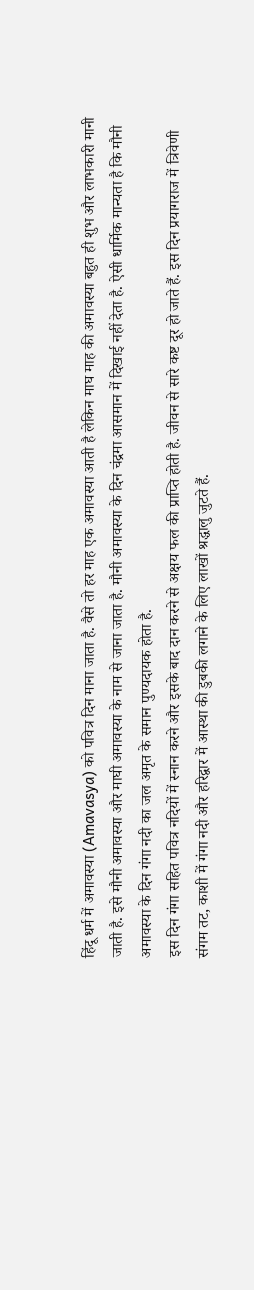हिंदू धर्म में अमावस्या (Amavasya) को पवित्र दिन माना जाता है. वैसे तो हर माह एक अमावस्या आती है लेकिन माघ माह की अमावस्या बहुत ही शुभ और लाभकारी मानी जाती है. इसे मौनी अमावस्या और माघी अमावस्या के नाम से जाना जाता है. मौनी अमावस्या के दिन चंद्रमा आसमान में दिखाई नहीं देता है. ऐसी धार्मिक मान्यता है कि मौनी अमावस्या के दिन गंगा नदी का जल अमृत के समान पुण्यदायक होता है.
इस दिन गंगा सहित पवित्र नदियों में स्नान करने और इसके बाद दान करने से अक्षय फल की प्राप्ति होती है. जीवन से सारे कष्ट दूर हो जाते हैं. इस दिन प्रयागराज में त्रिवेणी संगम तट, काशी में गंगा नदी और हरिद्वार में आस्था की डुबकी लगाने के लिए लाखों श्रद्धालु जुटते हैं.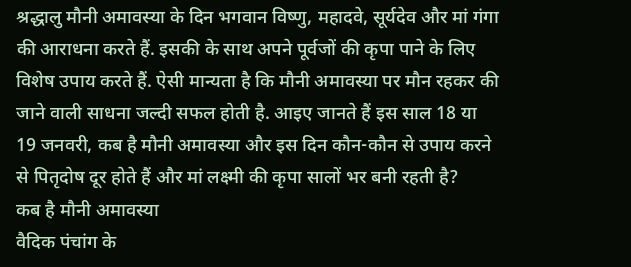श्रद्धालु मौनी अमावस्या के दिन भगवान विष्णु, महादवे, सूर्यदेव और मां गंगा की आराधना करते हैं. इसकी के साथ अपने पूर्वजों की कृपा पाने के लिए विशेष उपाय करते हैं. ऐसी मान्यता है कि मौनी अमावस्या पर मौन रहकर की जाने वाली साधना जल्दी सफल होती है. आइए जानते हैं इस साल 18 या 19 जनवरी, कब है मौनी अमावस्या और इस दिन कौन-कौन से उपाय करने से पितृदोष दूर होते हैं और मां लक्ष्मी की कृपा सालों भर बनी रहती है?
कब है मौनी अमावस्या
वैदिक पंचांग के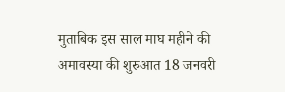मुताबिक इस साल माघ महीने की अमावस्या की शुरुआत 18 जनवरी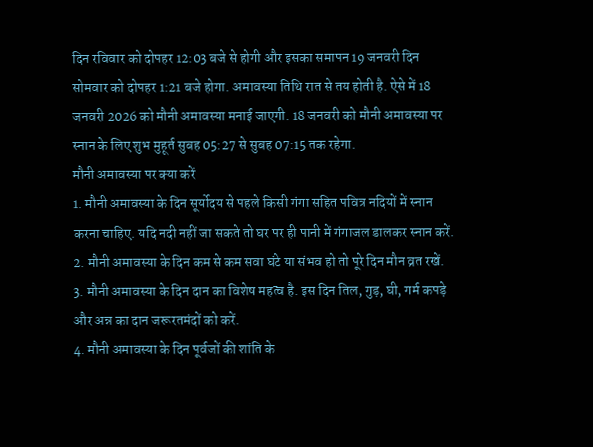दिन रविवार को दोपहर 12:03 बजे से होगी और इसका समापन 19 जनवरी दिन सोमवार को दोपहर 1:21 बजे होगा. अमावस्या तिथि रात से तय होती है. ऐसे में 18 जनवरी 2026 को मौनी अमावस्या मनाई जाएगी. 18 जनवरी को मौनी अमावस्या पर स्नान के लिए शुभ मुहूर्त सुबह 05:27 से सुबह 07:15 तक रहेगा.
मौनी अमावस्या पर क्या करें
1. मौनी अमावस्या के दिन सूर्योदय से पहले किसी गंगा सहित पवित्र नदियों में स्नान करना चाहिए. यदि नदी नहीं जा सकते तो घर पर ही पानी में गंगाजल डालकर स्नान करें.
2. मौनी अमावस्या के दिन कम से कम सवा घंटे या संभव हो तो पूरे दिन मौन व्रत रखें.
3. मौनी अमावस्या के दिन दान का विशेष महत्व है. इस दिन तिल, गुड़, घी, गर्म कपड़े और अन्न का दान जरूरतमंदों को करें.
4. मौनी अमावस्या के दिन पूर्वजों की शांति के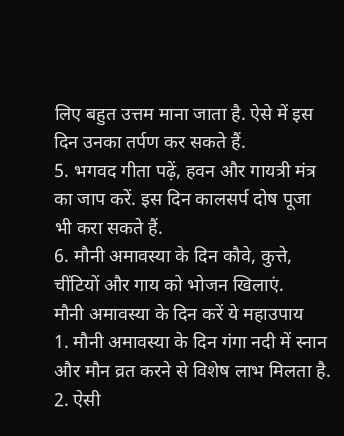लिए बहुत उत्तम माना जाता है. ऐसे में इस दिन उनका तर्पण कर सकते हैं.
5. भगवद गीता पढ़ें, हवन और गायत्री मंत्र का जाप करें. इस दिन कालसर्प दोष पूजा भी करा सकते हैं.
6. मौनी अमावस्या के दिन कौवे, कुत्ते, चींटियों और गाय को भोजन खिलाएं.
मौनी अमावस्या के दिन करें ये महाउपाय
1. मौनी अमावस्या के दिन गंगा नदी में स्नान और मौन व्रत करने से विशेष लाभ मिलता है.
2. ऐसी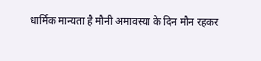धार्मिक मान्यता है मौनी अमावस्या के दिन मौन रहकर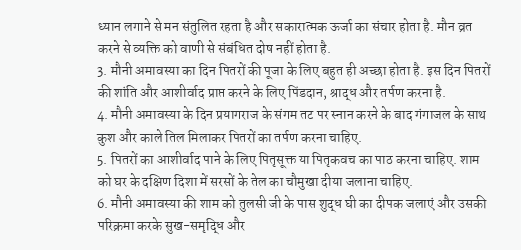ध्यान लगाने से मन संतुलित रहता है और सकारात्मक ऊर्जा का संचार होता है. मौन व्रत करने से व्यक्ति को वाणी से संबंधित दोष नहीं होता है.
3. मौनी अमावस्या का दिन पितरों की पूजा के लिए बहुत ही अच्छा होता है. इस दिन पितरों की शांति और आशीर्वाद प्राप्त करने के लिए पिंडदान, श्राद्ध और तर्पण करना है.
4. मौनी अमावस्या के दिन प्रयागराज के संगम तट पर स्नान करने के बाद गंगाजल के साथ कुश और काले तिल मिलाकर पितरों का तर्पण करना चाहिए.
5. पितरों का आशीर्वाद पाने के लिए पितृसूक्त या पितृकवच का पाठ करना चाहिए. शाम को घर के दक्षिण दिशा में सरसों के तेल का चौमुखा दीया जलाना चाहिए.
6. मौनी अमावस्या की शाम को तुलसी जी के पास शुद्ध घी का दीपक जलाएं और उसकी परिक्रमा करके सुख-समृद्धि और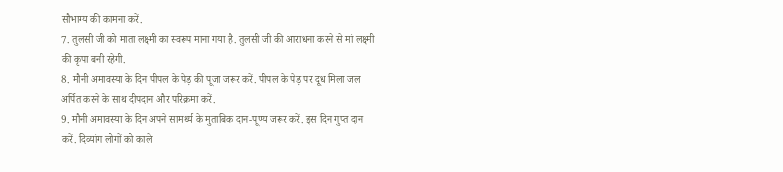सौभाग्य की कामना करें.
7. तुलसी जी को माता लक्ष्मी का स्वरूप माना गया है. तुलसी जी की आराधना करने से मां लक्ष्मी की कृपा बनी रहेगी.
8. मौनी अमावस्या के दिन पीपल के पेड़ की पूजा जरूर करें. पीपल के पेड़ पर दूध मिला जल अर्पित करने के साथ दीपदान और परिक्रमा करें.
9. मौनी अमावस्या के दिन अपने सामर्थ्य के मुताबिक दान-पूण्य जरूर करें. इस दिन गुप्त दान करें. दिव्यांग लोगों को काले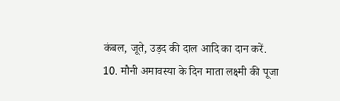कंबल, जूते, उड़द की दाल आदि का दान करें.
10. मौनी अमावस्या के दिन माता लक्ष्मी की पूजा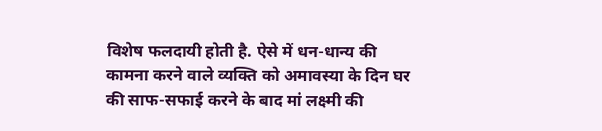विशेष फलदायी होती है. ऐसे में धन-धान्य की कामना करने वाले व्यक्ति को अमावस्या के दिन घर की साफ-सफाई करने के बाद मां लक्ष्मी की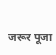जरूर पूजा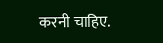करनी चाहिए.